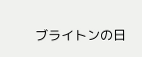ブライトンの日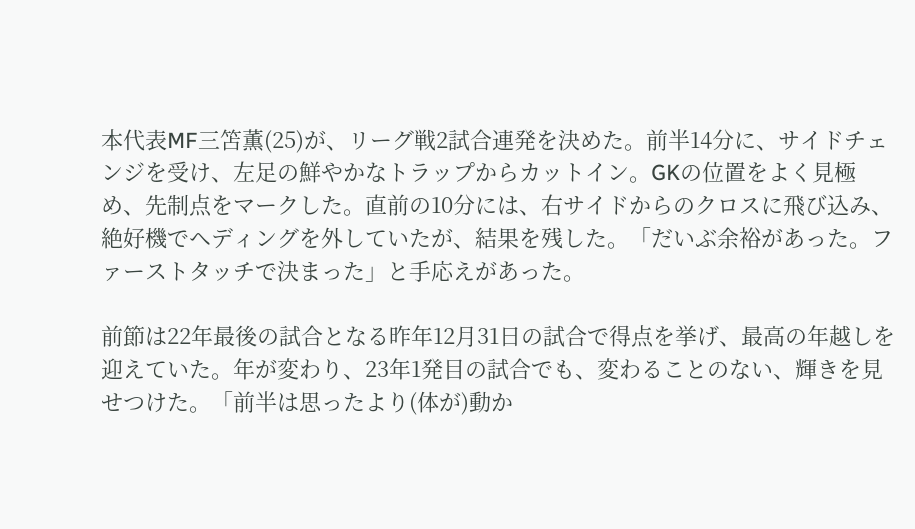本代表MF三笘薫(25)が、リーグ戦2試合連発を決めた。前半14分に、サイドチェンジを受け、左足の鮮やかなトラップからカットイン。GKの位置をよく見極め、先制点をマークした。直前の10分には、右サイドからのクロスに飛び込み、絶好機でヘディングを外していたが、結果を残した。「だいぶ余裕があった。ファーストタッチで決まった」と手応えがあった。

前節は22年最後の試合となる昨年12月31日の試合で得点を挙げ、最高の年越しを迎えていた。年が変わり、23年1発目の試合でも、変わることのない、輝きを見せつけた。「前半は思ったより(体が)動か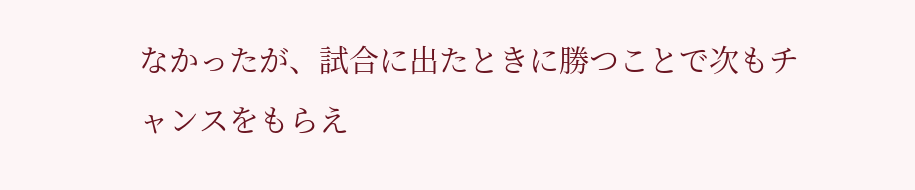なかったが、試合に出たときに勝つことで次もチャンスをもらえ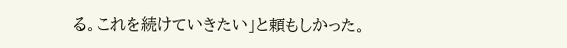る。これを続けていきたい」と頼もしかった。